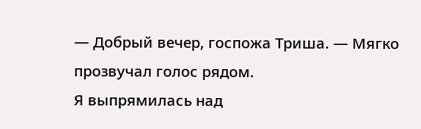— Добрый вечер, госпожа Триша. — Мягко прозвучал голос рядом.
Я выпрямилась над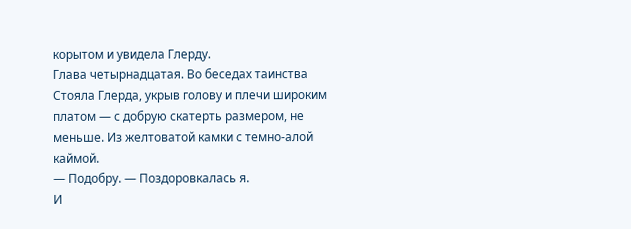корытом и увидела Глерду.
Глава четырнадцатая. Во беседах таинства
Стояла Глерда, укрыв голову и плечи широким платом — с добрую скатерть размером, не меньше. Из желтоватой камки с темно-алой каймой.
— Подобру. — Поздоровкалась я.
И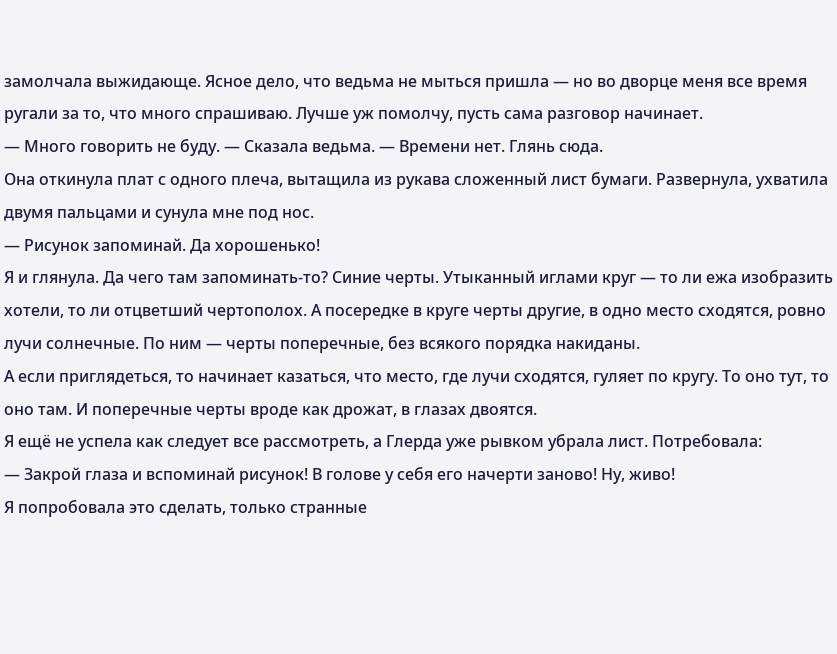замолчала выжидающе. Ясное дело, что ведьма не мыться пришла — но во дворце меня все время ругали за то, что много спрашиваю. Лучше уж помолчу, пусть сама разговор начинает.
— Много говорить не буду. — Сказала ведьма. — Времени нет. Глянь сюда.
Она откинула плат с одного плеча, вытащила из рукава сложенный лист бумаги. Развернула, ухватила двумя пальцами и сунула мне под нос.
— Рисунок запоминай. Да хорошенько!
Я и глянула. Да чего там запоминать-то? Синие черты. Утыканный иглами круг — то ли ежа изобразить хотели, то ли отцветший чертополох. А посередке в круге черты другие, в одно место сходятся, ровно лучи солнечные. По ним — черты поперечные, без всякого порядка накиданы.
А если приглядеться, то начинает казаться, что место, где лучи сходятся, гуляет по кругу. То оно тут, то оно там. И поперечные черты вроде как дрожат, в глазах двоятся.
Я ещё не успела как следует все рассмотреть, а Глерда уже рывком убрала лист. Потребовала:
— Закрой глаза и вспоминай рисунок! В голове у себя его начерти заново! Ну, живо!
Я попробовала это сделать, только странные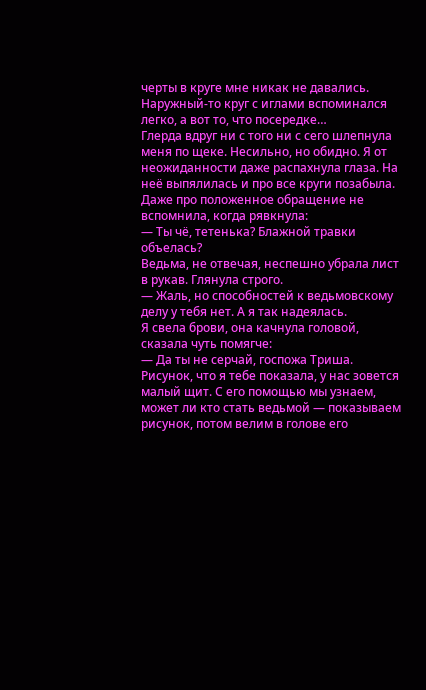черты в круге мне никак не давались. Наружный-то круг с иглами вспоминался легко, а вот то, что посередке…
Глерда вдруг ни с того ни с сего шлепнула меня по щеке. Несильно, но обидно. Я от неожиданности даже распахнула глаза. На неё выпялилась и про все круги позабыла. Даже про положенное обращение не вспомнила, когда рявкнула:
— Ты чё, тетенька? Блажной травки объелась?
Ведьма, не отвечая, неспешно убрала лист в рукав. Глянула строго.
— Жаль, но способностей к ведьмовскому делу у тебя нет. А я так надеялась.
Я свела брови, она качнула головой, сказала чуть помягче:
— Да ты не серчай, госпожа Триша. Рисунок, что я тебе показала, у нас зовется малый щит. С его помощью мы узнаем, может ли кто стать ведьмой — показываем рисунок, потом велим в голове его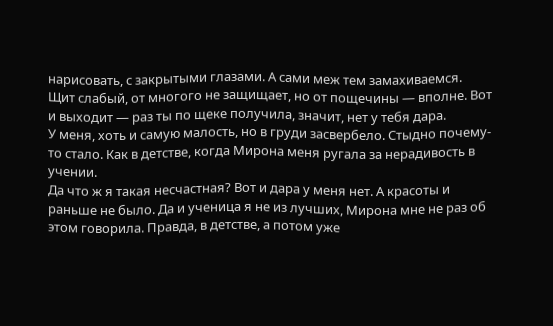нарисовать, с закрытыми глазами. А сами меж тем замахиваемся.
Щит слабый, от многого не защищает, но от пощечины — вполне. Вот и выходит — раз ты по щеке получила, значит, нет у тебя дара.
У меня, хоть и самую малость, но в груди засвербело. Стыдно почему-то стало. Как в детстве, когда Мирона меня ругала за нерадивость в учении.
Да что ж я такая несчастная? Вот и дара у меня нет. А красоты и раньше не было. Да и ученица я не из лучших, Мирона мне не раз об этом говорила. Правда, в детстве, а потом уже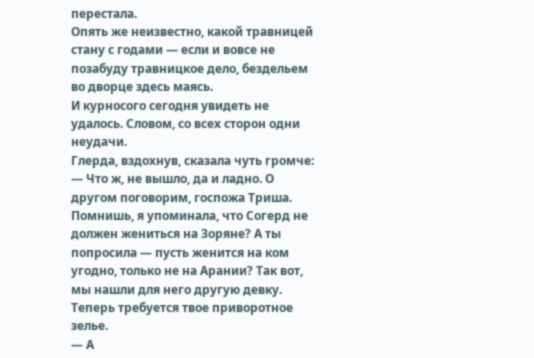перестала.
Опять же неизвестно, какой травницей стану с годами — если и вовсе не позабуду травницкое дело, бездельем во дворце здесь маясь.
И курносого сегодня увидеть не удалось. Словом, со всех сторон одни неудачи.
Глерда, вздохнув, сказала чуть громче:
— Что ж, не вышло, да и ладно. О другом поговорим, госпожа Триша. Помнишь, я упоминала, что Согерд не должен жениться на Зоряне? А ты попросила — пусть женится на ком угодно, только не на Арании? Так вот, мы нашли для него другую девку. Теперь требуется твое приворотное зелье.
— А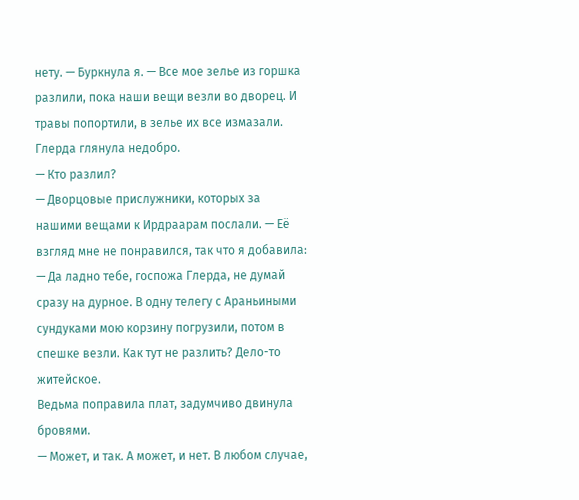нету. — Буркнула я. — Все мое зелье из горшка разлили, пока наши вещи везли во дворец. И травы попортили, в зелье их все измазали.
Глерда глянула недобро.
— Кто разлил?
— Дворцовые прислужники, которых за нашими вещами к Ирдраарам послали. — Её взгляд мне не понравился, так что я добавила: — Да ладно тебе, госпожа Глерда, не думай сразу на дурное. В одну телегу с Араньиными сундуками мою корзину погрузили, потом в спешке везли. Как тут не разлить? Дело-то житейское.
Ведьма поправила плат, задумчиво двинула бровями.
— Может, и так. А может, и нет. В любом случае,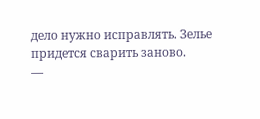дело нужно исправлять. Зелье придется сварить заново.
—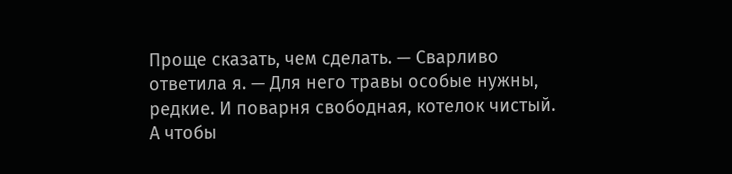Проще сказать, чем сделать. — Сварливо ответила я. — Для него травы особые нужны, редкие. И поварня свободная, котелок чистый. А чтобы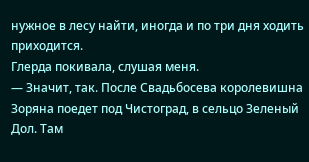нужное в лесу найти, иногда и по три дня ходить приходится.
Глерда покивала, слушая меня.
— Значит, так. После Свадьбосева королевишна Зоряна поедет под Чистоград, в сельцо Зеленый Дол. Там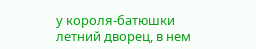у короля-батюшки летний дворец, в нем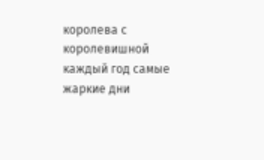королева с королевишной каждый год самые жаркие дни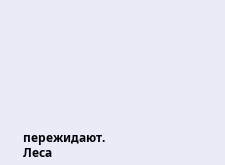пережидают. Леса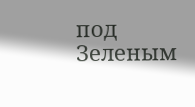под Зеленым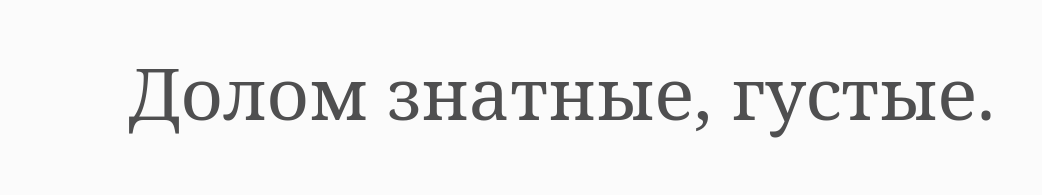Долом знатные, густые.